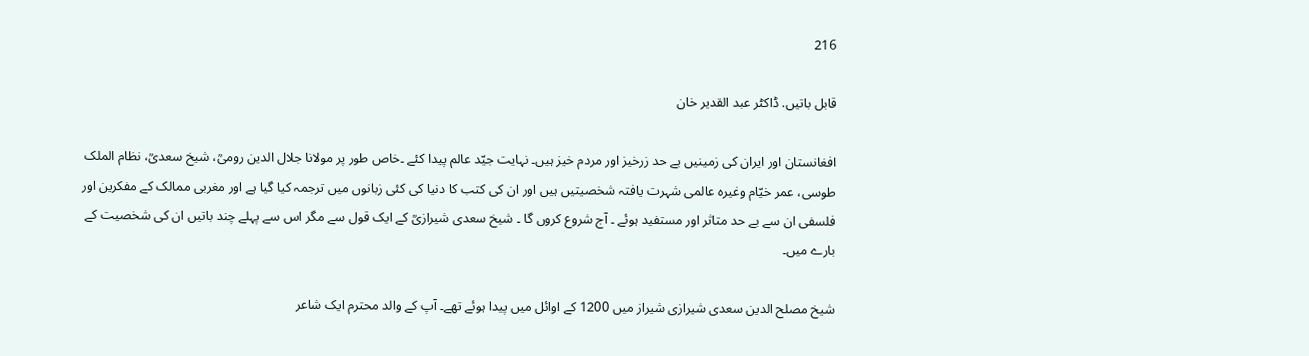216

قابل باتیں. ڈاکٹر عبد القدیر خان

افغانستان اور ایران کی زمینیں بے حد زرخیز اور مردم خیز ہیں۔ نہایت جیّد عالم پیدا کئے ۔خاص طور پر مولانا جلال الدین رومیؒ، شیخ سعدیؒ، نظام الملک طوسی، عمر خیّام وغیرہ عالمی شہرت یافتہ شخصیتیں ہیں اور ان کی کتب کا دنیا کی کئی زبانوں میں ترجمہ کیا گیا ہے اور مغربی ممالک کے مفکرین اور فلسفی ان سے بے حد متاثر اور مستفید ہوئے ۔ آج شروع کروں گا ۔ شیخ سعدی شیرازیؒ کے ایک قول سے مگر اس سے پہلے چند باتیں ان کی شخصیت کے بارے میں۔

شیخ مصلح الدین سعدی شیرازی شیراز میں 1200 کے اوائل میں پیدا ہوئے تھے۔ آپ کے والد محترم ایک شاعر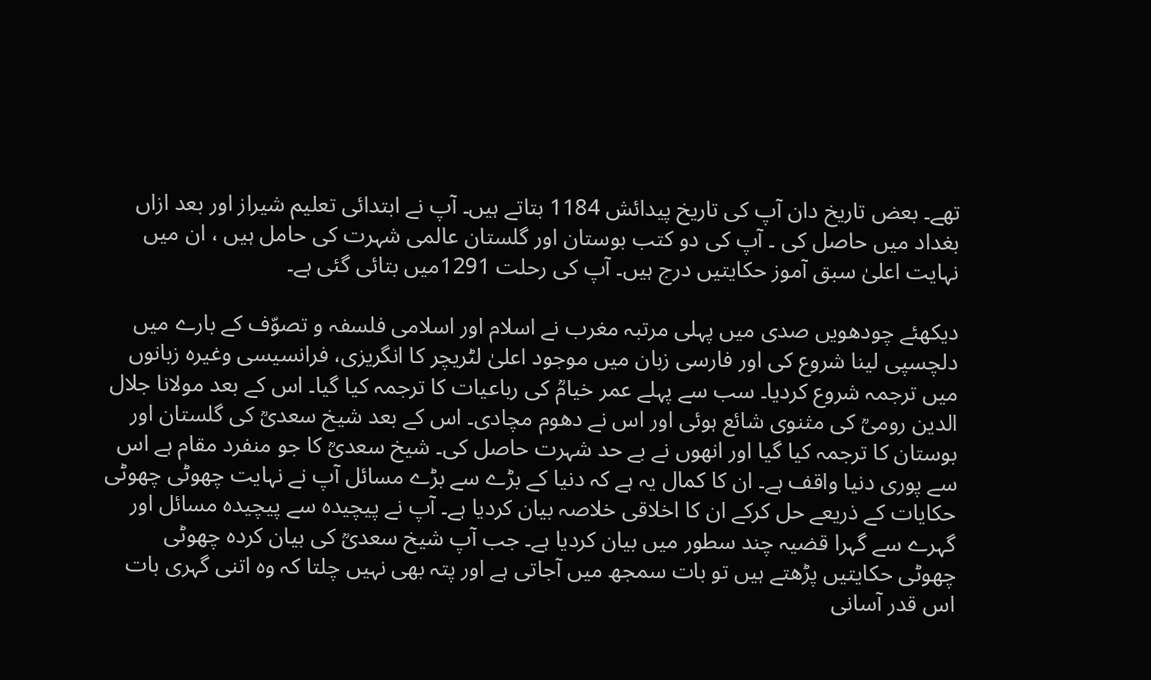تھے۔ بعض تاریخ دان آپ کی تاریخ پیدائش 1184 بتاتے ہیں۔ آپ نے ابتدائی تعلیم شیراز اور بعد ازاں بغداد میں حاصل کی ۔ آپ کی دو کتب بوستان اور گلستان عالمی شہرت کی حامل ہیں ، ان میں نہایت اعلیٰ سبق آموز حکایتیں درج ہیں۔ آپ کی رحلت 1291میں بتائی گئی ہے۔

دیکھئے چودھویں صدی میں پہلی مرتبہ مغرب نے اسلام اور اسلامی فلسفہ و تصوّف کے بارے میں دلچسپی لینا شروع کی اور فارسی زبان میں موجود اعلیٰ لٹریچر کا انگریزی، فرانسیسی وغیرہ زبانوں میں ترجمہ شروع کردیا۔ سب سے پہلے عمر خیامؒ کی رباعیات کا ترجمہ کیا گیا۔ اس کے بعد مولانا جلال الدین رومیؒ کی مثنوی شائع ہوئی اور اس نے دھوم مچادی۔ اس کے بعد شیخ سعدیؒ کی گلستان اور بوستان کا ترجمہ کیا گیا اور انھوں نے بے حد شہرت حاصل کی۔ شیخ سعدیؒ کا جو منفرد مقام ہے اس سے پوری دنیا واقف ہے۔ ان کا کمال یہ ہے کہ دنیا کے بڑے سے بڑے مسائل آپ نے نہایت چھوٹی چھوٹی حکایات کے ذریعے حل کرکے ان کا اخلاقی خلاصہ بیان کردیا ہے۔ آپ نے پیچیدہ سے پیچیدہ مسائل اور گہرے سے گہرا قضیہ چند سطور میں بیان کردیا ہے۔ جب آپ شیخ سعدیؒ کی بیان کردہ چھوٹی چھوٹی حکایتیں پڑھتے ہیں تو بات سمجھ میں آجاتی ہے اور پتہ بھی نہیں چلتا کہ وہ اتنی گہری بات اس قدر آسانی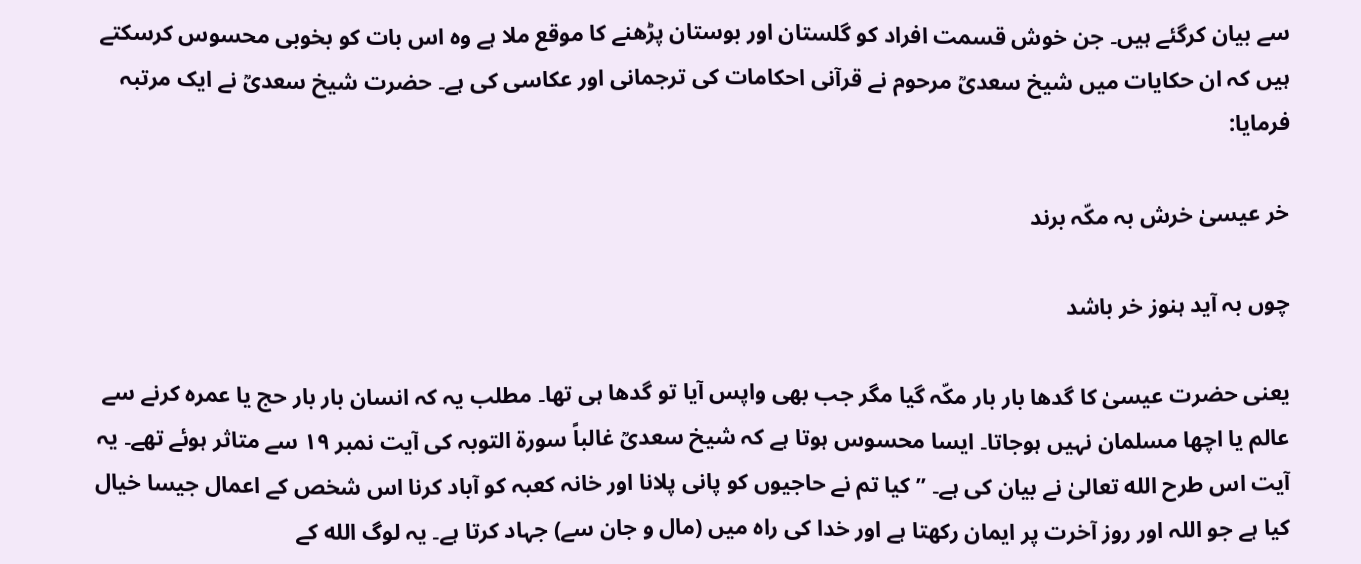سے بیان کرگئے ہیں۔ جن خوش قسمت افراد کو گلستان اور بوستان پڑھنے کا موقع ملا ہے وہ اس بات کو بخوبی محسوس کرسکتے ہیں کہ ان حکایات میں شیخ سعدیؒ مرحوم نے قرآنی احکامات کی ترجمانی اور عکاسی کی ہے۔ حضرت شیخ سعدیؒ نے ایک مرتبہ فرمایا:

خر عیسیٰ خرش بہ مکّہ برند

چوں بہ آید ہنوز خر باشد

یعنی حضرت عیسیٰ کا گدھا بار بار مکّہ گیا مگر جب بھی واپس آیا تو گدھا ہی تھا۔ مطلب یہ کہ انسان بار بار حج یا عمرہ کرنے سے عالم یا اچھا مسلمان نہیں ہوجاتا۔ ایسا محسوس ہوتا ہے کہ شیخ سعدیؒ غالباً سورۃ التوبہ کی آیت نمبر ۱۹ سے متاثر ہوئے تھے۔ یہ آیت اس طرح الله تعالیٰ نے بیان کی ہے۔ ’’کیا تم نے حاجیوں کو پانی پلانا اور خانہ کعبہ کو آباد کرنا اس شخص کے اعمال جیسا خیال کیا ہے جو اللہ اور روز آخرت پر ایمان رکھتا ہے اور خدا کی راہ میں (مال و جان سے) جہاد کرتا ہے۔ یہ لوگ الله کے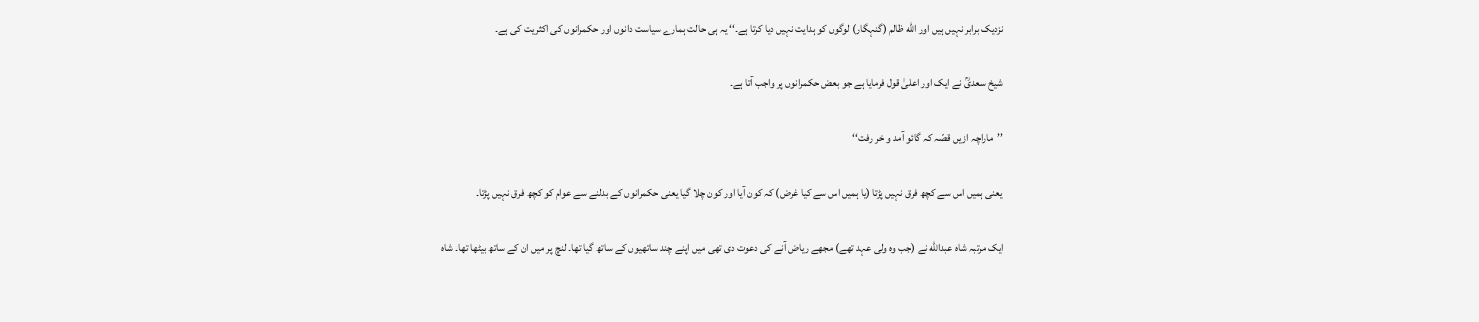نزدیک برابر نہیں ہیں اور الله ظالم (گنہگار) لوگوں کو ہدایت نہیں دیا کرتا ہے۔‘‘ یہ ہی حالت ہمارے سیاست دانوں اور حکمرانوں کی اکثریت کی ہے۔

شیخ سعدیؒ نے ایک اور اعلیٰ قول فرمایا ہے جو بعض حکمرانوں پر واجب آتا ہے۔

’’ماراچہ ازیں قصّہ کہ گائو آمد و خر رفت‘‘

یعنی ہمیں اس سے کچھ فرق نہیں پڑتا (یا ہمیں اس سے کیا غرض) کہ کون آیا اور کون چلا گیا یعنی حکمرانوں کے بدلنے سے عوام کو کچھ فرق نہیں پڑتا۔

ایک مرتبہ شاہ عبدالله نے (جب وہ ولی عہد تھے) مجھے ریاض آنے کی دعوت دی تھی میں اپنے چند ساتھیوں کے ساتھ گیا تھا۔ لنچ پر میں ان کے ساتھ بیٹھا تھا۔ شاہ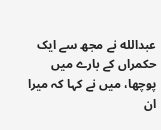عبدالله نے مجھ سے ایک حکمراں کے بارے میں پوچھا، میں نے کہا کہ میرا ان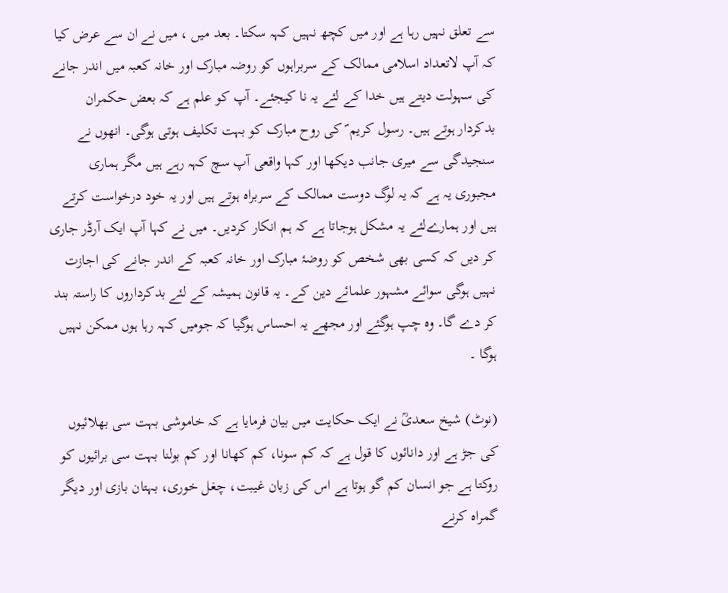سے تعلق نہیں رہا ہے اور میں کچھ نہیں کہہ سکتا۔ بعد میں ، میں نے ان سے عرض کیا کہ آپ لاتعداد اسلامی ممالک کے سربراہوں کو روضہ مبارک اور خانہ کعبہ میں اندر جانے کی سہولت دیتے ہیں خدا کے لئے یہ نا کیجئے۔ آپ کو علم ہے کہ بعض حکمران بدکردار ہوتے ہیں۔ رسول کریم ؐ کی روح مبارک کو بہت تکلیف ہوتی ہوگی۔ انھوں نے سنجیدگی سے میری جانب دیکھا اور کہا واقعی آپ سچ کہہ رہے ہیں مگر ہماری مجبوری یہ ہے کہ یہ لوگ دوست ممالک کے سربراہ ہوتے ہیں اور یہ خود درخواست کرتے ہیں اور ہمارےلئے یہ مشکل ہوجاتا ہے کہ ہم انکار کردیں۔ میں نے کہا آپ ایک آرڈر جاری کر دیں کہ کسی بھی شخص کو روضۂ مبارک اور خانہ کعبہ کے اندر جانے کی اجازت نہیں ہوگی سوائے مشہور علمائے دین کے۔ یہ قانون ہمیشہ کے لئے بدکرداروں کا راستہ بند کر دے گا۔ وہ چپ ہوگئے اور مجھے یہ احساس ہوگیا کہ جومیں کہہ رہا ہوں ممکن نہیں ہوگا ۔

(نوٹ) شیخ سعدیؒ نے ایک حکایت میں بیان فرمایا ہے کہ خاموشی بہت سی بھلائیوں کی جڑ ہے اور دانائوں کا قول ہے کہ کم سونا، کم کھانا اور کم بولنا بہت سی برائیوں کو روکتا ہے جو انسان کم گو ہوتا ہے اس کی زبان غیبت، چغل خوری، بہتان بازی اور دیگر گمراہ کرنے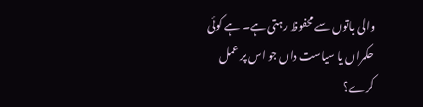والی باتوں سے محفوظ رہتی ہے۔ ہے کوئی حکمراں یا سیاست داں جو اس پر عمل کرے؟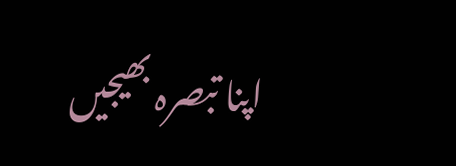اپنا تبصرہ بھیجیں